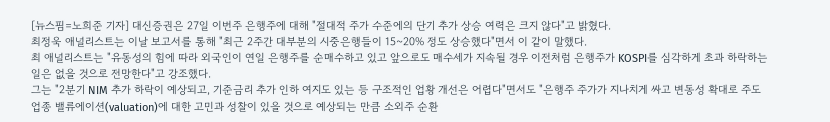[뉴스핌=노희준 기자] 대신증권은 27일 이번주 은행주에 대해 "절대적 주가 수준에의 단기 추가 상승 여력은 크지 않다"고 밝혔다.
최정욱 애널리스트는 이날 보고서를 통해 "최근 2주간 대부분의 시중은행들이 15~20% 정도 상승했다"면서 이 같이 말했다.
최 애널리스트는 "유동성의 힘에 따라 외국인이 연일 은행주를 순매수하고 있고 앞으로도 매수세가 지속될 경우 이전처럼 은행주가 KOSPI를 심각하게 초과 하락하는 일은 없을 것으로 전망한다"고 강조했다.
그는 "2분기 NIM 추가 하락이 예상되고, 기준금리 추가 인하 여지도 있는 등 구조적인 업황 개선은 어렵다"면서도 "은행주 주가가 지나치게 싸고 변동성 확대로 주도 업종 밸류에이션(valuation)에 대한 고민과 성찰이 있을 것으로 예상되는 만큼 소외주 순환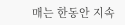매는 한동안 지속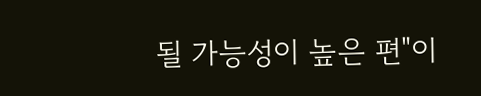될 가능성이 높은 편"이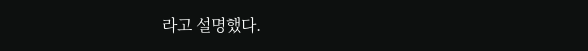라고 설명했다.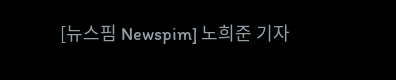[뉴스핌 Newspim] 노희준 기자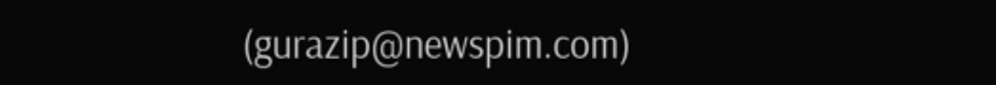(gurazip@newspim.com)